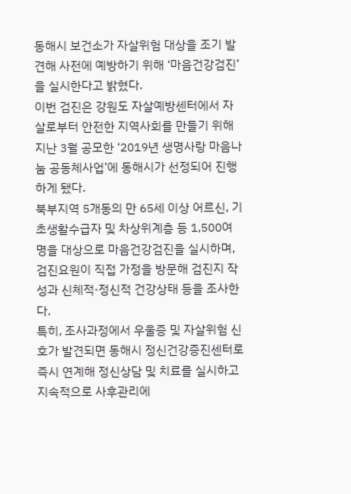동해시 보건소가 자살위험 대상을 조기 발견해 사전에 예방하기 위해 ‘마음건강검진’을 실시한다고 밝혔다.
이번 검진은 강원도 자살예방센터에서 자살로부터 안전한 지역사회를 만들기 위해 지난 3월 공모한 ‘2019년 생명사랑 마음나눔 공동체사업’에 동해시가 선정되어 진행하게 됐다.
북부지역 5개동의 만 65세 이상 어르신, 기초생활수급자 및 차상위계층 등 1,500여명을 대상으로 마음건강검진을 실시하며, 검진요원이 직접 가정을 방문해 검진지 작성과 신체적·정신적 건강상태 등을 조사한다.
특히, 조사과정에서 우울증 및 자살위험 신호가 발견되면 동해시 정신건강증진센터로 즉시 연계해 정신상담 및 치료를 실시하고 지속적으로 사후관리에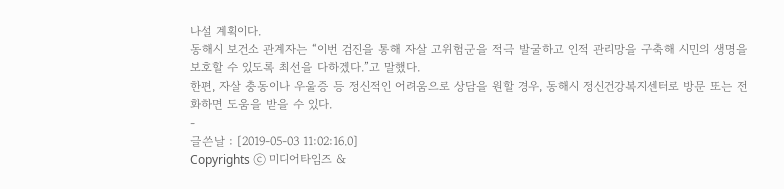나설 계획이다.
동해시 보건소 관계자는 “이번 검진을 통해 자살 고위험군을 적극 발굴하고 인적 관리망을 구축해 시민의 생명을 보호할 수 있도록 최선을 다하겠다.”고 말했다.
한편, 자살 충동이나 우울증 등 정신적인 어려움으로 상담을 원할 경우, 동해시 정신건강복지센터로 방문 또는 전화하면 도움을 받을 수 있다.
-
글쓴날 : [2019-05-03 11:02:16.0]
Copyrights ⓒ 미디어타임즈 &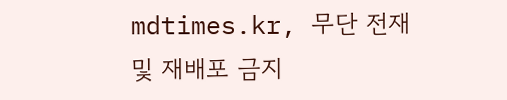mdtimes.kr, 무단 전재 및 재배포 금지